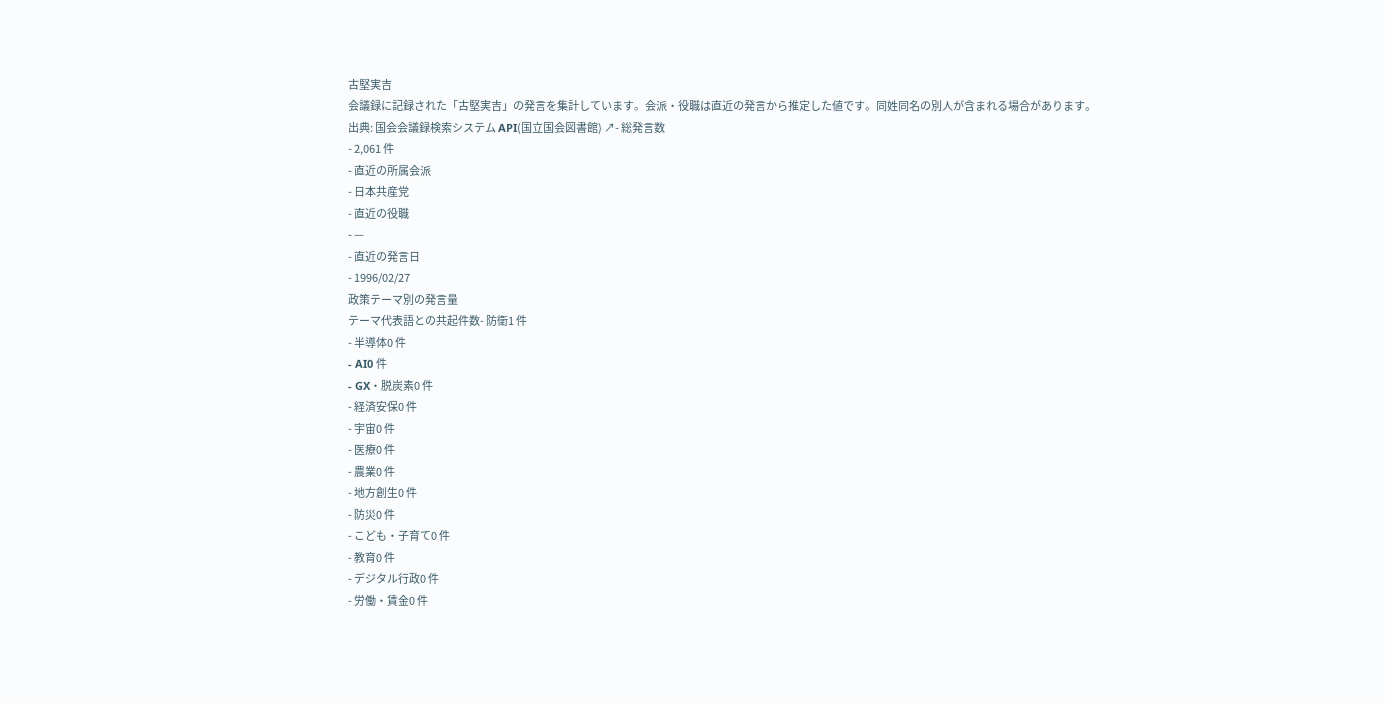古堅実吉
会議録に記録された「古堅実吉」の発言を集計しています。会派・役職は直近の発言から推定した値です。同姓同名の別人が含まれる場合があります。
出典: 国会会議録検索システム API(国立国会図書館) ↗- 総発言数
- 2,061 件
- 直近の所属会派
- 日本共産党
- 直近の役職
- —
- 直近の発言日
- 1996/02/27
政策テーマ別の発言量
テーマ代表語との共起件数- 防衛1 件
- 半導体0 件
- AI0 件
- GX・脱炭素0 件
- 経済安保0 件
- 宇宙0 件
- 医療0 件
- 農業0 件
- 地方創生0 件
- 防災0 件
- こども・子育て0 件
- 教育0 件
- デジタル行政0 件
- 労働・賃金0 件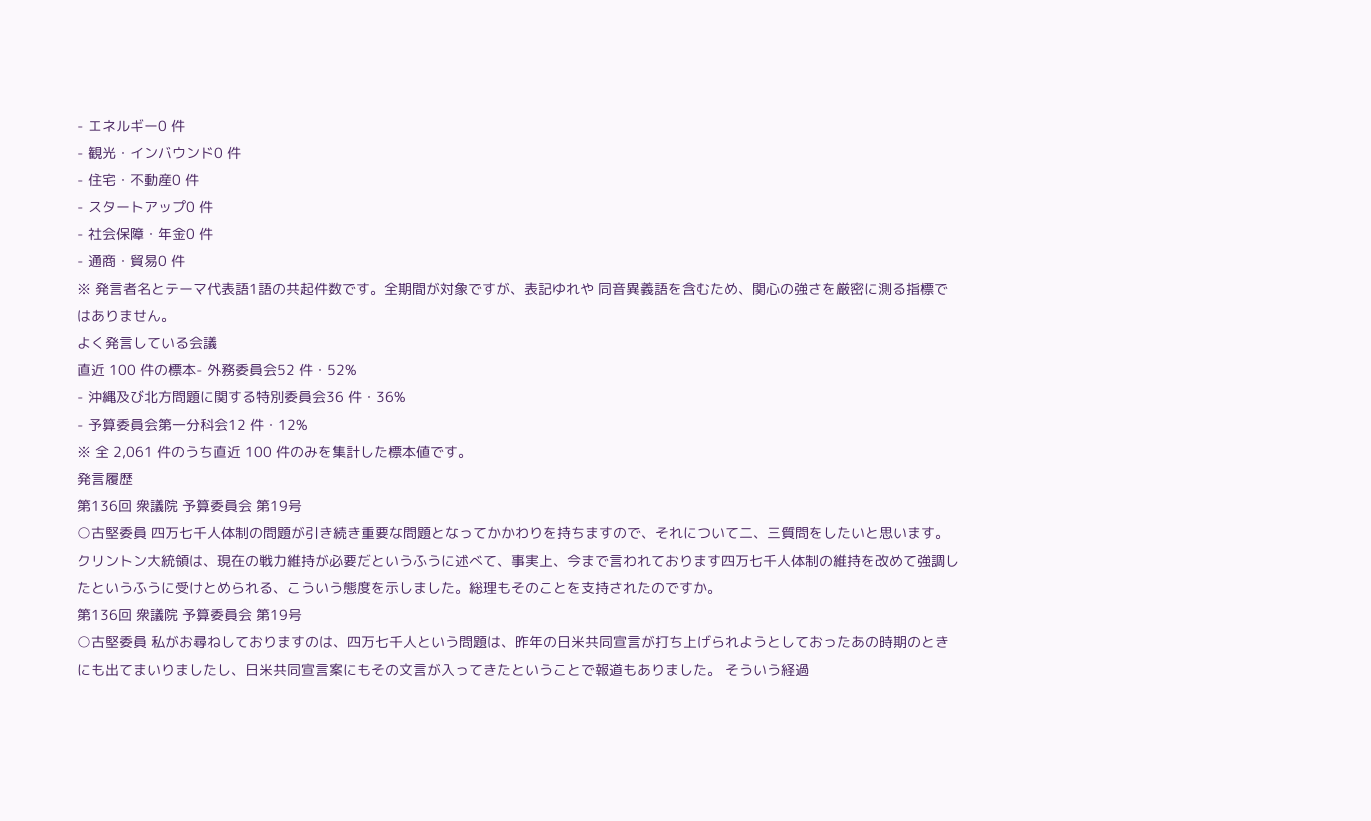- エネルギー0 件
- 観光・インバウンド0 件
- 住宅・不動産0 件
- スタートアップ0 件
- 社会保障・年金0 件
- 通商・貿易0 件
※ 発言者名とテーマ代表語1語の共起件数です。全期間が対象ですが、表記ゆれや 同音異義語を含むため、関心の強さを厳密に測る指標ではありません。
よく発言している会議
直近 100 件の標本- 外務委員会52 件・52%
- 沖縄及び北方問題に関する特別委員会36 件・36%
- 予算委員会第一分科会12 件・12%
※ 全 2,061 件のうち直近 100 件のみを集計した標本値です。
発言履歴
第136回 衆議院 予算委員会 第19号
○古堅委員 四万七千人体制の問題が引き続き重要な問題となってかかわりを持ちますので、それについて二、三質問をしたいと思います。 クリントン大統領は、現在の戦力維持が必要だというふうに述べて、事実上、今まで言われております四万七千人体制の維持を改めて強調したというふうに受けとめられる、こういう態度を示しました。総理もそのことを支持されたのですか。
第136回 衆議院 予算委員会 第19号
○古堅委員 私がお尋ねしておりますのは、四万七千人という問題は、昨年の日米共同宣言が打ち上げられようとしておったあの時期のときにも出てまいりましたし、日米共同宣言案にもその文言が入ってきたということで報道もありました。 そういう経過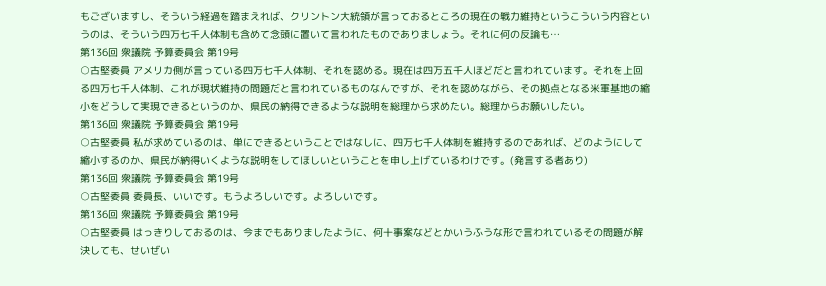もございますし、そういう経過を踏まえれば、クリントン大統領が言っておるところの現在の戦力維持というこういう内容というのは、そういう四万七千人体制も含めて念頭に置いて言われたものでありましょう。それに何の反論も…
第136回 衆議院 予算委員会 第19号
○古堅委員 アメリカ側が言っている四万七千人体制、それを認める。現在は四万五千人ほどだと言われています。それを上回る四万七千人体制、これが現状維持の問題だと言われているものなんですが、それを認めながら、その拠点となる米軍基地の縮小をどうして実現できるというのか、県民の納得できるような説明を総理から求めたい。総理からお願いしたい。
第136回 衆議院 予算委員会 第19号
○古堅委員 私が求めているのは、単にできるということではなしに、四万七千人体制を維持するのであれば、どのようにして縮小するのか、県民が納得いくような説明をしてほしいということを申し上げているわけです。(発言する者あり)
第136回 衆議院 予算委員会 第19号
○古堅委員 委員長、いいです。もうよろしいです。よろしいです。
第136回 衆議院 予算委員会 第19号
○古堅委員 はっきりしておるのは、今までもありましたように、何十事案などとかいうふうな形で言われているその問題が解決しても、せいぜい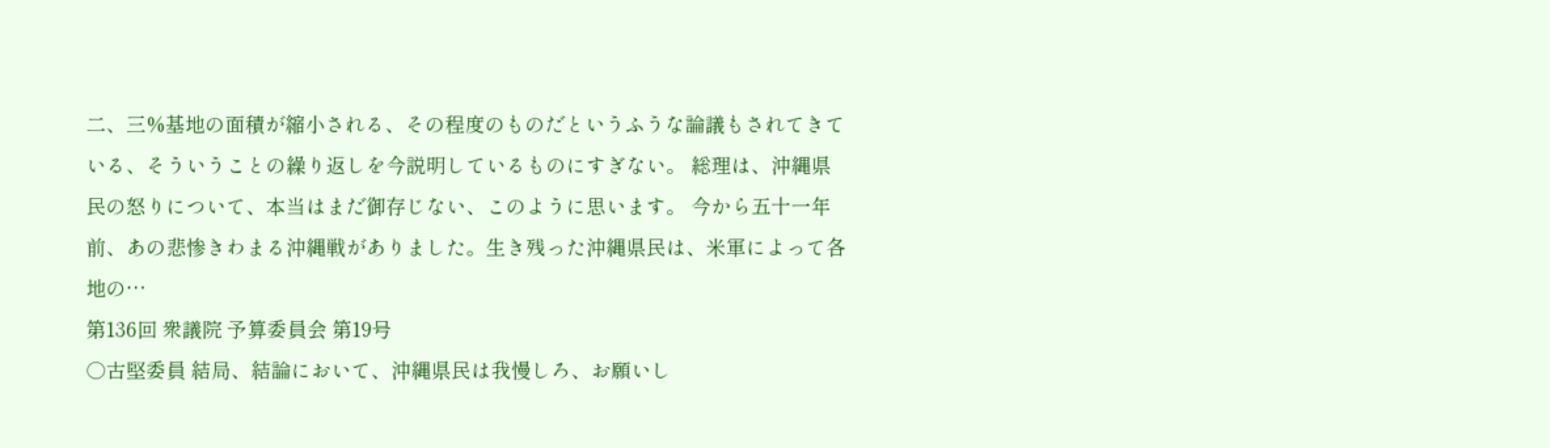二、三%基地の面積が縮小される、その程度のものだというふうな論議もされてきている、そういうことの繰り返しを今説明しているものにすぎない。 総理は、沖縄県民の怒りについて、本当はまだ御存じない、このように思います。 今から五十一年前、あの悲惨きわまる沖縄戦がありました。生き残った沖縄県民は、米軍によって各地の…
第136回 衆議院 予算委員会 第19号
○古堅委員 結局、結論において、沖縄県民は我慢しろ、お願いし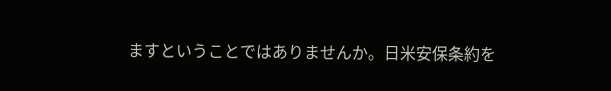ますということではありませんか。日米安保条約を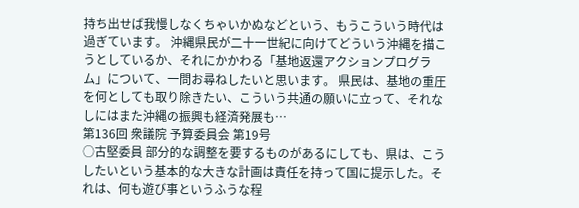持ち出せば我慢しなくちゃいかぬなどという、もうこういう時代は過ぎています。 沖縄県民が二十一世紀に向けてどういう沖縄を描こうとしているか、それにかかわる「基地返還アクションプログラム」について、一問お尋ねしたいと思います。 県民は、基地の重圧を何としても取り除きたい、こういう共通の願いに立って、それなしにはまた沖縄の振興も経済発展も…
第136回 衆議院 予算委員会 第19号
○古堅委員 部分的な調整を要するものがあるにしても、県は、こうしたいという基本的な大きな計画は責任を持って国に提示した。それは、何も遊び事というふうな程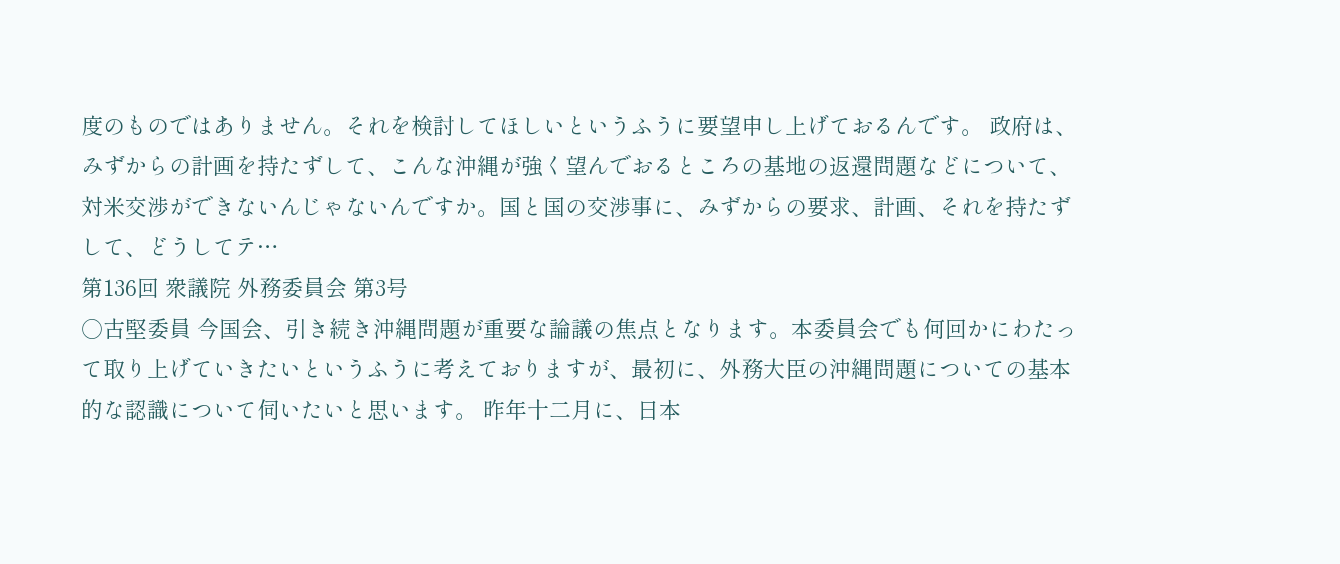度のものではありません。それを検討してほしいというふうに要望申し上げておるんです。 政府は、みずからの計画を持たずして、こんな沖縄が強く望んでおるところの基地の返還問題などについて、対米交渉ができないんじゃないんですか。国と国の交渉事に、みずからの要求、計画、それを持たずして、どうしてテ…
第136回 衆議院 外務委員会 第3号
○古堅委員 今国会、引き続き沖縄問題が重要な論議の焦点となります。本委員会でも何回かにわたって取り上げていきたいというふうに考えておりますが、最初に、外務大臣の沖縄問題についての基本的な認識について伺いたいと思います。 昨年十二月に、日本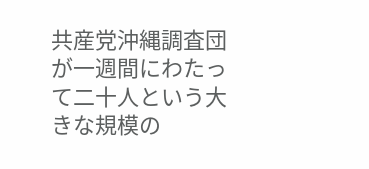共産党沖縄調査団が一週間にわたって二十人という大きな規模の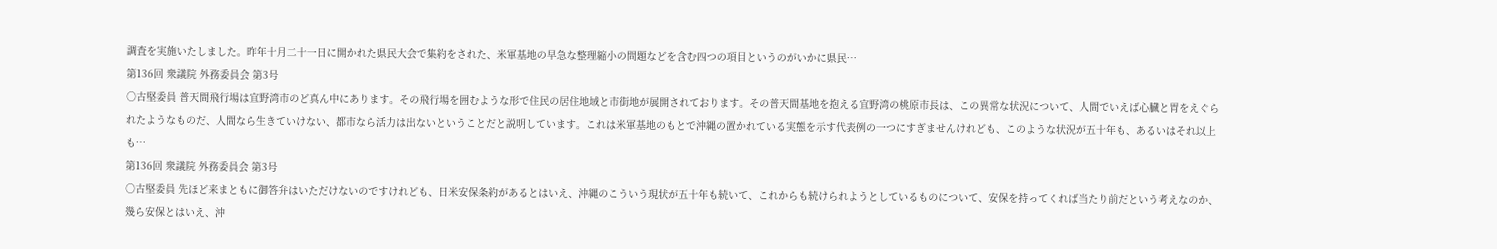調査を実施いたしました。昨年十月二十一日に開かれた県民大会で集約をされた、米軍基地の早急な整理縮小の問題などを含む四つの項目というのがいかに県民…
第136回 衆議院 外務委員会 第3号
○古堅委員 普天間飛行場は宜野湾市のど真ん中にあります。その飛行場を囲むような形で住民の居住地域と市街地が展開されております。その普天間基地を抱える宜野湾の桃原市長は、この異常な状況について、人間でいえば心臓と胃をえぐられたようなものだ、人間なら生きていけない、都市なら活力は出ないということだと説明しています。これは米軍基地のもとで沖縄の置かれている実態を示す代表例の一つにすぎませんけれども、このような状況が五十年も、あるいはそれ以上も…
第136回 衆議院 外務委員会 第3号
○古堅委員 先ほど来まともに御答弁はいただけないのですけれども、日米安保条約があるとはいえ、沖縄のこういう現状が五十年も続いて、これからも続けられようとしているものについて、安保を持ってくれば当たり前だという考えなのか、幾ら安保とはいえ、沖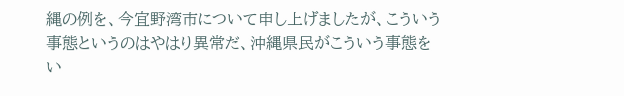縄の例を、今宜野湾市について申し上げましたが、こういう事態というのはやはり異常だ、沖縄県民がこういう事態をい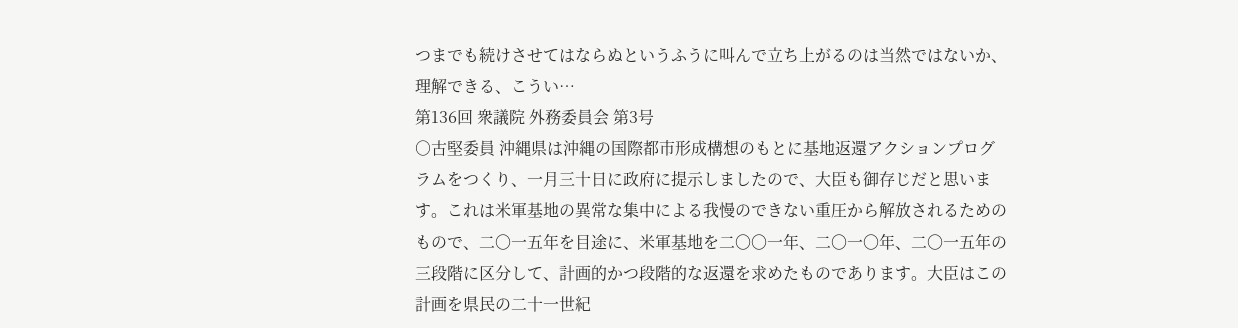つまでも続けさせてはならぬというふうに叫んで立ち上がるのは当然ではないか、理解できる、こうい…
第136回 衆議院 外務委員会 第3号
○古堅委員 沖縄県は沖縄の国際都市形成構想のもとに基地返還アクションプログラムをつくり、一月三十日に政府に提示しましたので、大臣も御存じだと思います。これは米軍基地の異常な集中による我慢のできない重圧から解放されるためのもので、二〇一五年を目途に、米軍基地を二〇〇一年、二〇一〇年、二〇一五年の三段階に区分して、計画的かつ段階的な返還を求めたものであります。大臣はこの計画を県民の二十一世紀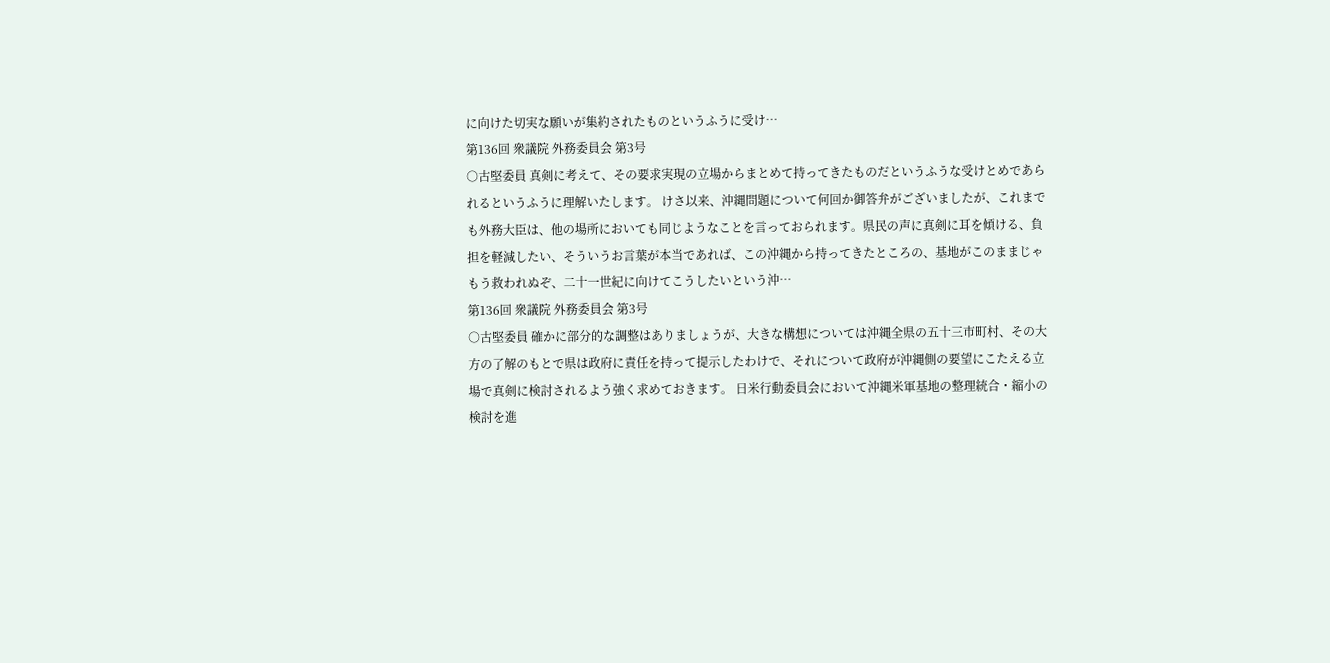に向けた切実な願いが集約されたものというふうに受け…
第136回 衆議院 外務委員会 第3号
○古堅委員 真剣に考えて、その要求実現の立場からまとめて持ってきたものだというふうな受けとめであられるというふうに理解いたします。 けさ以来、沖縄問題について何回か御答弁がございましたが、これまでも外務大臣は、他の場所においても同じようなことを言っておられます。県民の声に真剣に耳を傾ける、負担を軽減したい、そういうお言葉が本当であれば、この沖縄から持ってきたところの、基地がこのままじゃもう救われぬぞ、二十一世紀に向けてこうしたいという沖…
第136回 衆議院 外務委員会 第3号
○古堅委員 確かに部分的な調整はありましょうが、大きな構想については沖縄全県の五十三市町村、その大方の了解のもとで県は政府に責任を持って提示したわけで、それについて政府が沖縄側の要望にこたえる立場で真剣に検討されるよう強く求めておきます。 日米行動委員会において沖縄米軍基地の整理統合・縮小の検討を進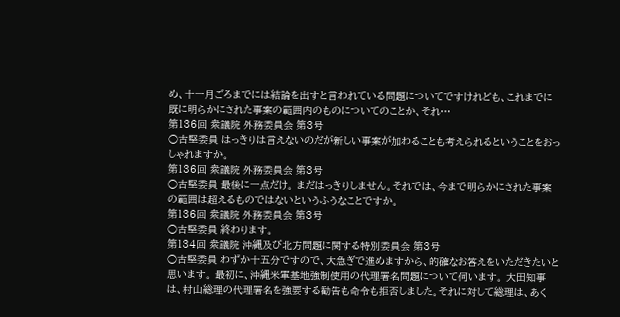め、十一月ごろまでには結論を出すと言われている問題についてですけれども、これまでに既に明らかにされた事案の範囲内のものについてのことか、それ…
第136回 衆議院 外務委員会 第3号
○古堅委員 はっきりは言えないのだが新しい事案が加わることも考えられるということをおっしゃれますか。
第136回 衆議院 外務委員会 第3号
○古堅委員 最後に一点だけ。 まだはっきりしません。それでは、今まで明らかにされた事案の範囲は超えるものではないというふうなことですか。
第136回 衆議院 外務委員会 第3号
○古堅委員 終わります。
第134回 衆議院 沖縄及び北方問題に関する特別委員会 第3号
○古堅委員 わずか十五分ですので、大急ぎで進めますから、的確なお答えをいただきたいと思います。 最初に、沖縄米軍基地強制使用の代理署名問題について伺います。 大田知事は、村山総理の代理署名を強要する勧告も命令も拒否しました。それに対して総理は、あく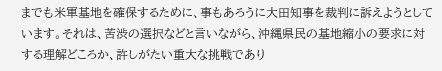までも米軍基地を確保するために、事もあろうに大田知事を裁判に訴えようとしています。それは、苦渋の選択などと言いながら、沖縄県民の基地縮小の要求に対する理解どころか、許しがたい重大な挑戦であり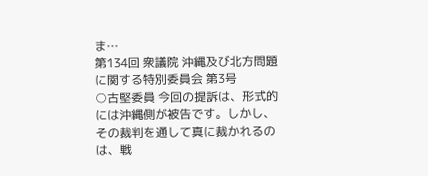ま…
第134回 衆議院 沖縄及び北方問題に関する特別委員会 第3号
○古堅委員 今回の提訴は、形式的には沖縄側が被告です。しかし、その裁判を通して真に裁かれるのは、戦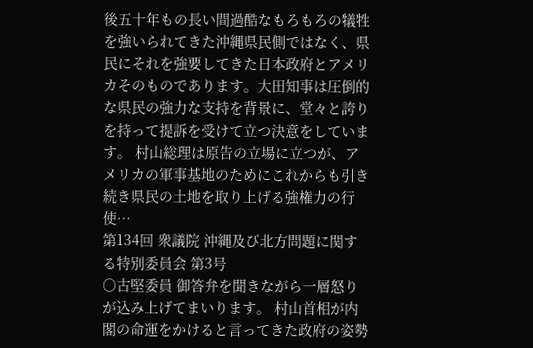後五十年もの長い間過酷なもろもろの犠牲を強いられてきた沖縄県民側ではなく、県民にそれを強要してきた日本政府とアメリカそのものであります。大田知事は圧倒的な県民の強力な支持を背景に、堂々と誇りを持って提訴を受けて立つ決意をしています。 村山総理は原告の立場に立つが、アメリカの軍事基地のためにこれからも引き続き県民の土地を取り上げる強権力の行使…
第134回 衆議院 沖縄及び北方問題に関する特別委員会 第3号
○古堅委員 御答弁を聞きながら一層怒りが込み上げてまいります。 村山首相が内閣の命運をかけると言ってきた政府の姿勢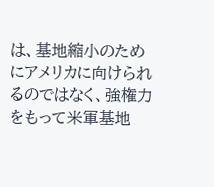は、基地縮小のためにアメリカに向けられるのではなく、強権力をもって米軍基地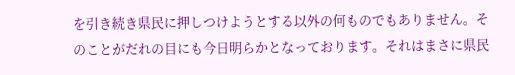を引き続き県民に押しつけようとする以外の何ものでもありません。そのことがだれの目にも今日明らかとなっております。それはまさに県民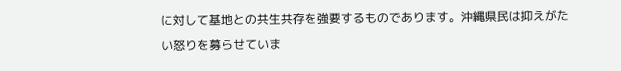に対して基地との共生共存を強要するものであります。沖縄県民は抑えがたい怒りを募らせていま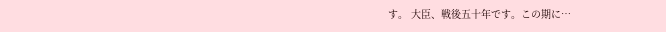す。 大臣、戦後五十年です。この期に…